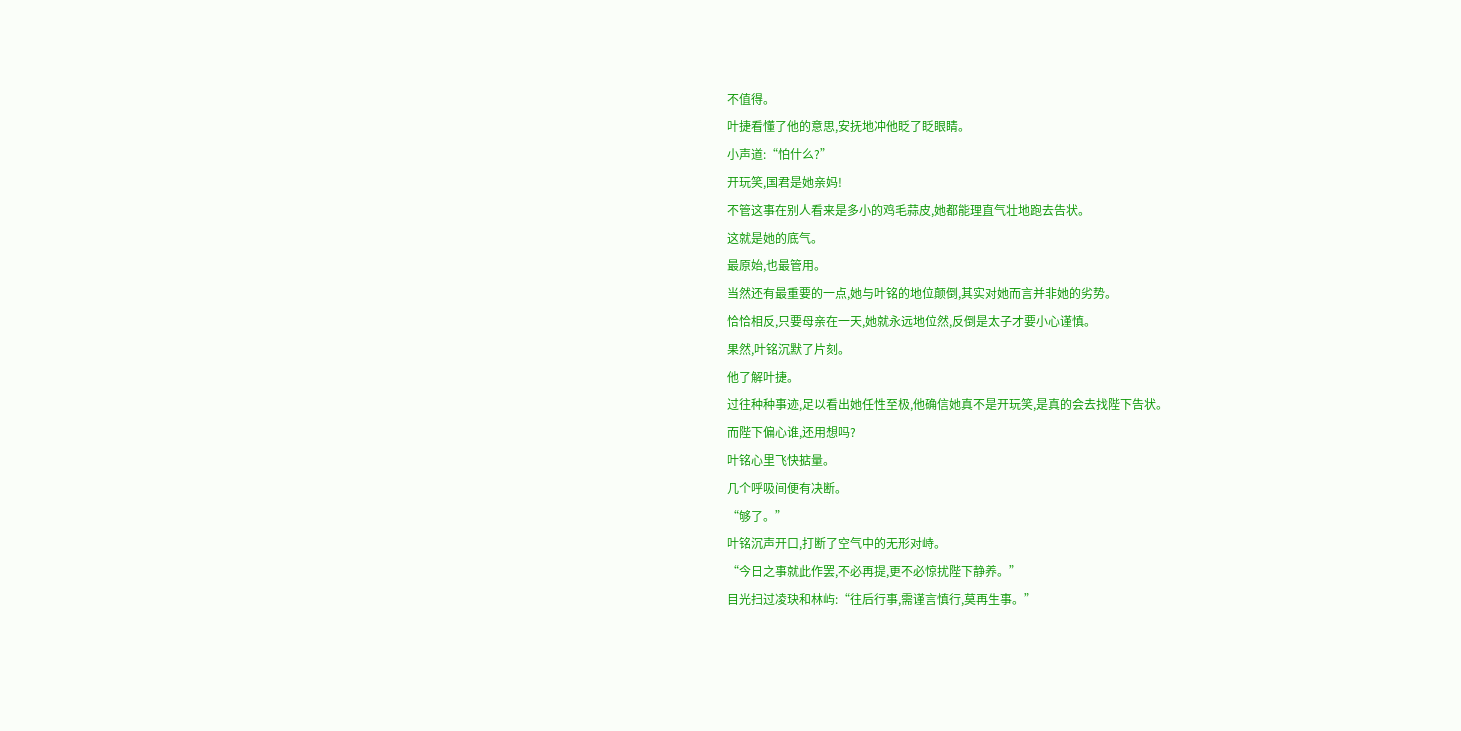不值得。
叶捷看懂了他的意思,安抚地冲他眨了眨眼睛。
小声道:“怕什么?”
开玩笑,国君是她亲妈!
不管这事在别人看来是多小的鸡毛蒜皮,她都能理直气壮地跑去告状。
这就是她的底气。
最原始,也最管用。
当然还有最重要的一点,她与叶铭的地位颠倒,其实对她而言并非她的劣势。
恰恰相反,只要母亲在一天,她就永远地位然,反倒是太子才要小心谨慎。
果然,叶铭沉默了片刻。
他了解叶捷。
过往种种事迹,足以看出她任性至极,他确信她真不是开玩笑,是真的会去找陛下告状。
而陛下偏心谁,还用想吗?
叶铭心里飞快掂量。
几个呼吸间便有决断。
“够了。”
叶铭沉声开口,打断了空气中的无形对峙。
“今日之事就此作罢,不必再提,更不必惊扰陛下静养。”
目光扫过凌玦和林屿:“往后行事,需谨言慎行,莫再生事。”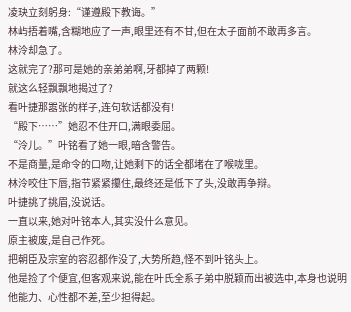凌玦立刻躬身:“谨遵殿下教诲。”
林屿捂着嘴,含糊地应了一声,眼里还有不甘,但在太子面前不敢再多言。
林泠却急了。
这就完了?那可是她的亲弟弟啊,牙都掉了两颗!
就这么轻飘飘地揭过了?
看叶捷那嚣张的样子,连句软话都没有!
“殿下……”她忍不住开口,满眼委屈。
“泠儿。”叶铭看了她一眼,暗含警告。
不是商量,是命令的口吻,让她剩下的话全都堵在了喉咙里。
林泠咬住下唇,指节紧紧攥住,最终还是低下了头,没敢再争辩。
叶捷挑了挑眉,没说话。
一直以来,她对叶铭本人,其实没什么意见。
原主被废,是自己作死。
把朝臣及宗室的容忍都作没了,大势所趋,怪不到叶铭头上。
他是捡了个便宜,但客观来说,能在叶氏全系子弟中脱颖而出被选中,本身也说明他能力、心性都不差,至少担得起。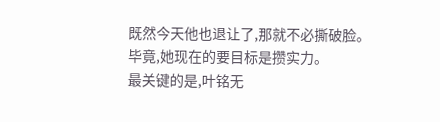既然今天他也退让了,那就不必撕破脸。
毕竟,她现在的要目标是攒实力。
最关键的是,叶铭无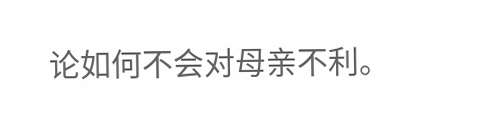论如何不会对母亲不利。